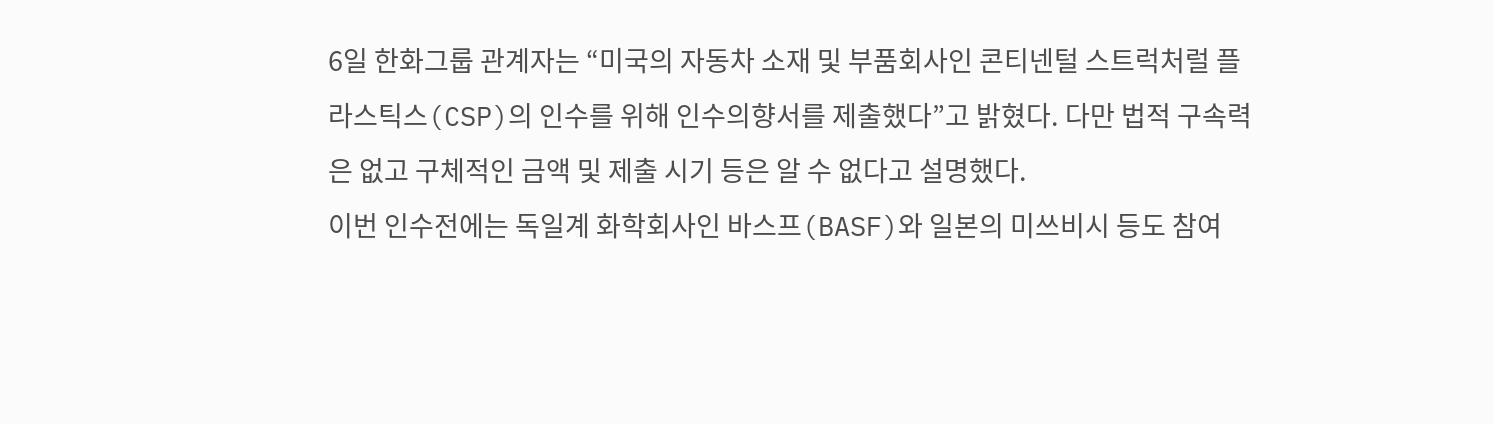6일 한화그룹 관계자는 “미국의 자동차 소재 및 부품회사인 콘티넨털 스트럭처럴 플라스틱스(CSP)의 인수를 위해 인수의향서를 제출했다”고 밝혔다. 다만 법적 구속력은 없고 구체적인 금액 및 제출 시기 등은 알 수 없다고 설명했다.
이번 인수전에는 독일계 화학회사인 바스프(BASF)와 일본의 미쓰비시 등도 참여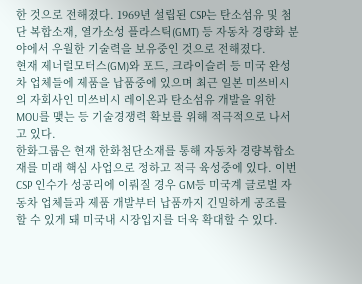한 것으로 전해졌다. 1969년 설립된 CSP는 탄소섬유 및 첨단 복합소재, 열가소성 플라스틱(GMT) 등 자동차 경량화 분야에서 우월한 기술력을 보유중인 것으로 전해졌다.
현재 제너럴모터스(GM)와 포드, 크라이슬러 등 미국 완성차 업체들에 제품을 납품중에 있으며 최근 일본 미쓰비시의 자회사인 미쓰비시 레이온과 탄소섬유 개발을 위한 MOU를 맺는 등 기술경쟁력 확보를 위해 적극적으로 나서고 있다.
한화그룹은 현재 한화첨단소재를 통해 자동차 경량복합소재를 미래 핵심 사업으로 정하고 적극 육성중에 있다. 이번 CSP 인수가 성공리에 이뤄질 경우 GM등 미국계 글로벌 자동차 업체들과 제품 개발부터 납품까지 긴밀하게 공조를 할 수 있게 돼 미국내 시장입지를 더욱 확대할 수 있다.